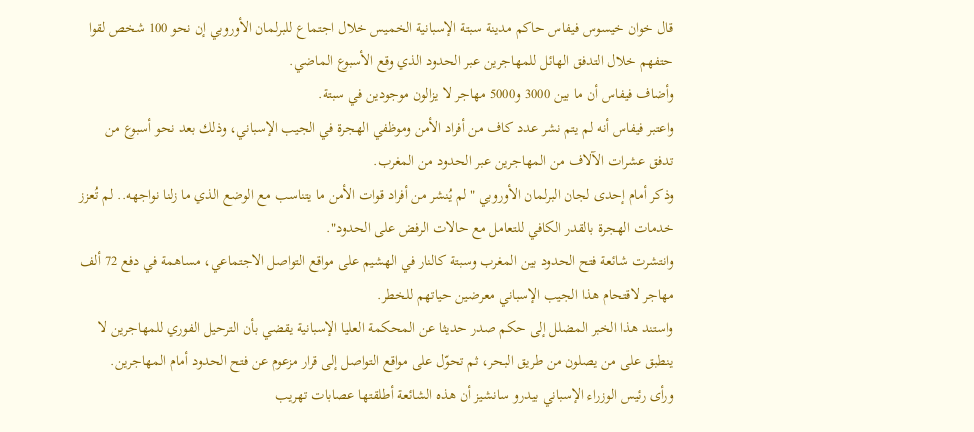قال خوان خيسوس فيفاس حاكم مدينة سبتة الإسبانية الخميس خلال اجتماع للبرلمان الأوروبي إن نحو 100 شخص لقوا حتفهم خلال التدفق الهائل للمهاجرين عبر الحدود الذي وقع الأسبوع الماضي.
وأضاف فيفاس أن ما بين 3000 و5000 مهاجر لا يزالون موجودين في سبتة.
واعتبر فيفاس أنه لم يتم نشر عدد كاف من أفراد الأمن وموظفي الهجرة في الجيب الإسباني، وذلك بعد نحو أسبوع من تدفق عشرات الآلاف من المهاجرين عبر الحدود من المغرب.
وذكر أمام إحدى لجان البرلمان الأوروبي "لم يُنشر من أفراد قوات الأمن ما يتناسب مع الوضع الذي ما زلنا نواجهه.. لم تُعزز خدمات الهجرة بالقدر الكافي للتعامل مع حالات الرفض على الحدود".
وانتشرت شائعة فتح الحدود بين المغرب وسبتة كالنار في الهشيم على مواقع التواصل الاجتماعي، مساهمة في دفع 72 ألف مهاجر لاقتحام هذا الجيب الإسباني معرضين حياتهم للخطر.
واستند هذا الخبر المضلل إلى حكم صدر حديثا عن المحكمة العليا الإسبانية يقضي بأن الترحيل الفوري للمهاجرين لا ينطبق على من يصلون من طريق البحر، ثم تحوّل على مواقع التواصل إلى قرار مزعوم عن فتح الحدود أمام المهاجرين.
ورأى رئيس الوزراء الإسباني بيدرو سانشيز أن هذه الشائعة أطلقتها عصابات تهريب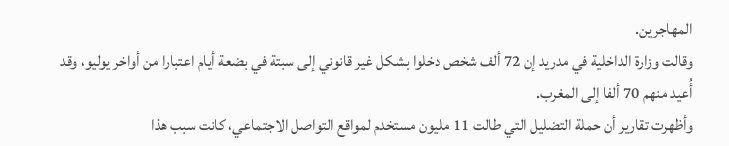المهاجرين.
وقالت وزارة الداخلية في مدريد إن 72 ألف شخص دخلوا بشكل غير قانوني إلى سبتة في بضعة أيام اعتبارا من أواخر يوليو، وقد أُعيد منهم 70 ألفا إلى المغرب.
وأظهرت تقارير أن حملة التضليل التي طالت 11 مليون مستخدم لمواقع التواصل الاجتماعي، كانت سبب هذا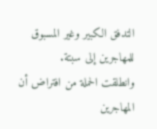التدفق الكبير وغير المسبوق للمهاجرين إلى سبتة.
وانطلقت الحملة من افتراض أن المهاجرين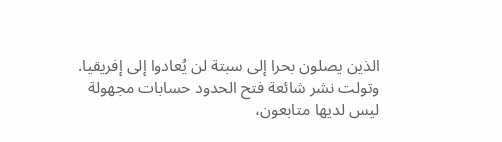الذين يصلون بحرا إلى سبتة لن يُعادوا إلى إفريقيا. وتولت نشر شائعة فتح الحدود حسابات مجهولة ليس لديها متابعون،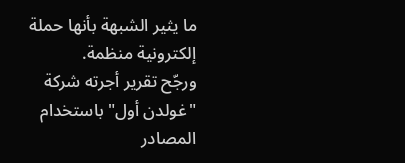ما يثير الشبهة بأنها حملة إلكترونية منظمة.
ورجّح تقرير أجرته شركة "غولدن أول" باستخدام المصادر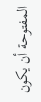المفتوحة أن يكون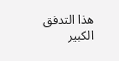هذا التدفق الكبير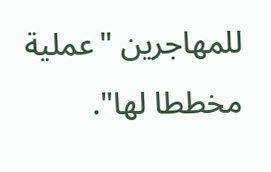للمهاجرين "عملية مخططا لها".